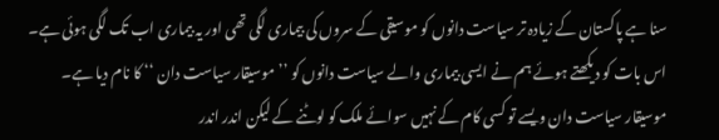سنا ہے پاکستان کے زیادہ تر سیاست دانوں کو موسیقی کے سروں کی بیماری لگی تھی اور یہ بیماری اب تک لگی ہوئی ہے۔ اس بات کو دیکھتے ہوئے ہم نے ایسی بیماری والے سیاست دانوں کو ’’موسیقار سیاست دان ‘‘ کا نام دیا ہے۔
موسیقار سیاست دان ویسے تو کسی کام کے نہیں سوائے ملک کو لوٹنے کے لیکن اندر اندر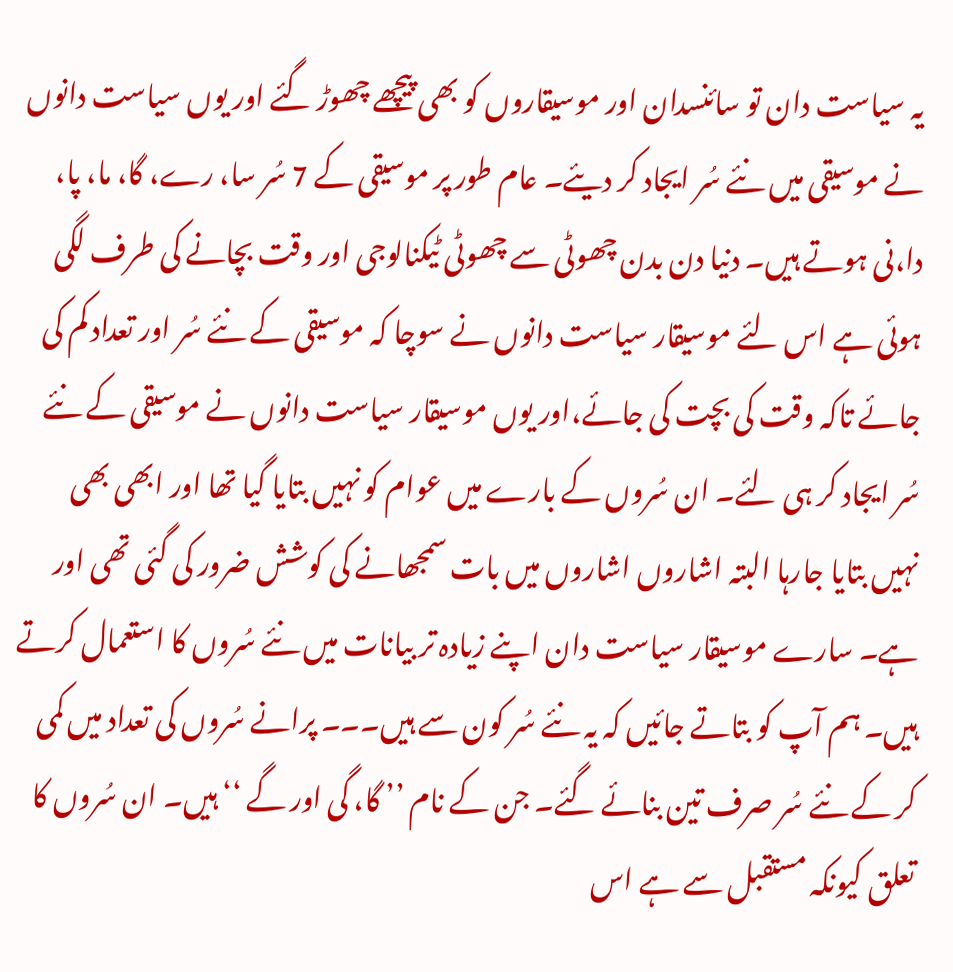یہ سیاست دان تو سائنسدان اور موسیقاروں کو بھی پیچھے چھوڑ گئے اور یوں سیاست دانوں نے موسیقی میں نئے سُر ایجاد کر دیئے۔ عام طور پر موسیقی کے 7 سُر سا، رے، گا، ما، پا، دا،نی ہوتے ہیں۔ دنیا دن بدن چھوٹی سے چھوٹی ٹیکنالوجی اور وقت بچانے کی طرف لگی ہوئی ہے اس لئے موسیقار سیاست دانوں نے سوچا کہ موسیقی کے نئے سُر اور تعداد کم کی جائے تاکہ وقت کی بچت کی جائے،اور یوں موسیقار سیاست دانوں نے موسیقی کے نئے سُر ایجاد کر ہی لئے۔ ان سُروں کے بارے میں عوام کو نہیں بتایا گیا تھا اور ابھی بھی نہیں بتایا جارہا البتہ اشاروں اشاروں میں بات سمجھانے کی کوشش ضرور کی گئی تھی اور ہے۔ سارے موسیقار سیاست دان اپنے زیادہ تر بیانات میں نئے سُروں کا استعمال کرتے ہیں۔ ہم آپ کو بتاتے جائیں کہ یہ نئے سُر کون سے ہیں۔۔۔ پرانے سُروں کی تعداد میں کمی کر کے نئے سُر صرف تین بنائے گئے۔ جن کے نام ’’ گا، گی اور گے ‘‘ ہیں۔ ان سُروں کا تعلق کیونکہ مستقبل سے ہے اس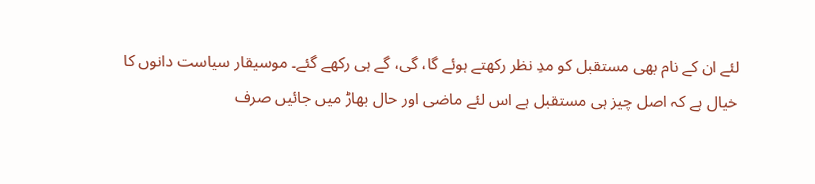لئے ان کے نام بھی مستقبل کو مدِ نظر رکھتے ہوئے گا، گی، گے ہی رکھے گئے۔ موسیقار سیاست دانوں کا خیال ہے کہ اصل چیز ہی مستقبل ہے اس لئے ماضی اور حال بھاڑ میں جائیں صرف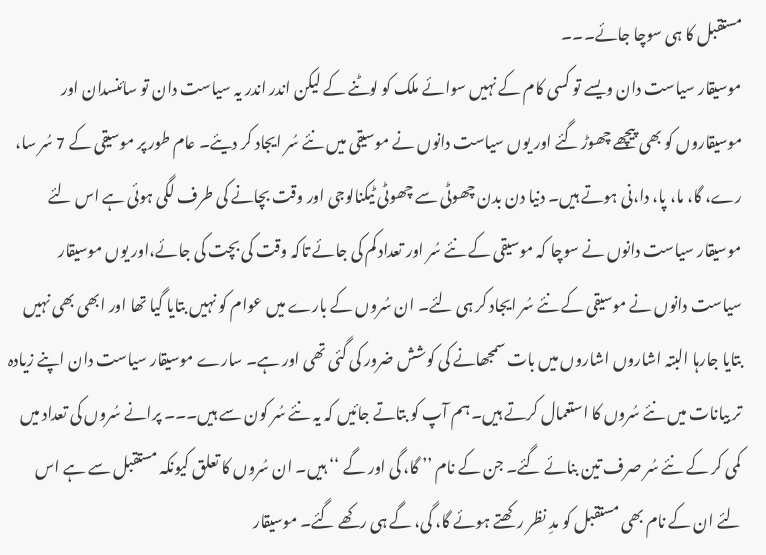مستقبل کا ہی سوچا جائے۔۔۔
موسیقار سیاست دان ویسے تو کسی کام کے نہیں سوائے ملک کو لوٹنے کے لیکن اندر اندر یہ سیاست دان تو سائنسدان اور موسیقاروں کو بھی پیچھے چھوڑ گئے اور یوں سیاست دانوں نے موسیقی میں نئے سُر ایجاد کر دیئے۔ عام طور پر موسیقی کے 7 سُر سا، رے، گا، ما، پا، دا،نی ہوتے ہیں۔ دنیا دن بدن چھوٹی سے چھوٹی ٹیکنالوجی اور وقت بچانے کی طرف لگی ہوئی ہے اس لئے موسیقار سیاست دانوں نے سوچا کہ موسیقی کے نئے سُر اور تعداد کم کی جائے تاکہ وقت کی بچت کی جائے،اور یوں موسیقار سیاست دانوں نے موسیقی کے نئے سُر ایجاد کر ہی لئے۔ ان سُروں کے بارے میں عوام کو نہیں بتایا گیا تھا اور ابھی بھی نہیں بتایا جارہا البتہ اشاروں اشاروں میں بات سمجھانے کی کوشش ضرور کی گئی تھی اور ہے۔ سارے موسیقار سیاست دان اپنے زیادہ تر بیانات میں نئے سُروں کا استعمال کرتے ہیں۔ ہم آپ کو بتاتے جائیں کہ یہ نئے سُر کون سے ہیں۔۔۔ پرانے سُروں کی تعداد میں کمی کر کے نئے سُر صرف تین بنائے گئے۔ جن کے نام ’’ گا، گی اور گے ‘‘ ہیں۔ ان سُروں کا تعلق کیونکہ مستقبل سے ہے اس لئے ان کے نام بھی مستقبل کو مدِ نظر رکھتے ہوئے گا، گی، گے ہی رکھے گئے۔ موسیقار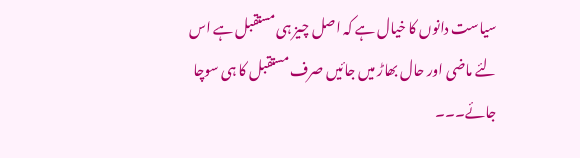سیاست دانوں کا خیال ہے کہ اصل چیز ہی مستقبل ہے اس لئے ماضی اور حال بھاڑ میں جائیں صرف مستقبل کا ہی سوچا جائے۔۔۔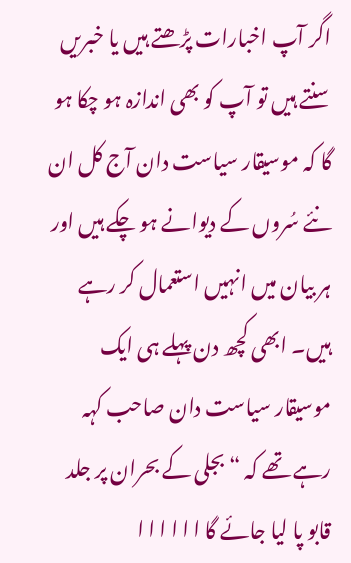اگر آپ اخبارات پڑھتے ہیں یا خبریں سنتے ہیں تو آپ کو بھی اندازہ ہو چکا ہو گا کہ موسیقار سیاست دان آج کل ان نئے سُروں کے دیوانے ہو چکے ہیں اور ہر بیان میں انہیں استعمال کر رہے ہیں۔ ابھی کچھ دن پہلے ہی ایک موسیقار سیاست دان صاحب کہہ رہے تھے کہ “بجلی کے بحران پر جلد قابو پا لیا جائے گا ا ا ا ا ا ا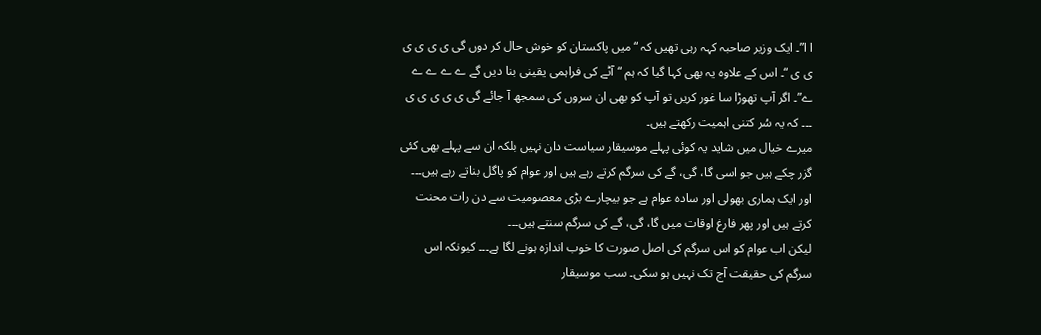ا ا”۔ ایک وزیر صاحبہ کہہ رہی تھیں کہ “میں پاکستان کو خوش حال کر دوں گی ی ی ی ی ی ی “۔ اس کے علاوہ یہ بھی کہا گیا کہ ہم “آٹے کی فراہمی یقینی بنا دیں گے ے ے ے ے ے”۔ اگر آپ تھوڑا سا غور کریں تو آپ کو بھی ان سروں کی سمجھ آ جائے گی ی ی ی ی ی ۔۔۔ کہ یہ سُر کتنی اہمیت رکھتے ہیں۔
میرے خیال میں شاید یہ کوئی پہلے موسیقار سیاست دان نہیں بلکہ ان سے پہلے بھی کئی گزر چکے ہیں جو اسی گا، گی، گے کی سرگم کرتے رہے ہیں اور عوام کو پاگل بناتے رہے ہیں۔۔۔ اور ایک ہماری بھولی اور سادہ عوام ہے جو بیچارے بڑی معصومیت سے دن رات محنت کرتے ہیں اور پھر فارغ اوقات میں گا، گی، گے کی سرگم سنتے ہیں۔۔۔
لیکن اب عوام کو اس سرگم کی اصل صورت کا خوب اندازہ ہونے لگا ہے۔۔۔ کیونکہ اس سرگم کی حقیقت آج تک نہیں ہو سکی۔ سب موسیقار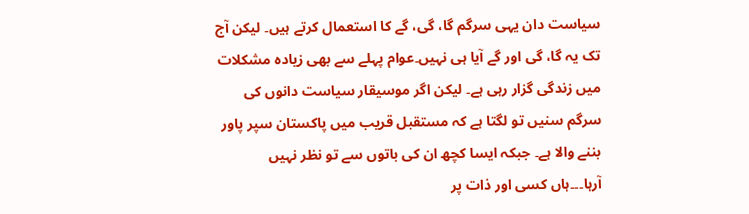سیاست دان یہی سرگم گا، گی، گے کا استعمال کرتے ہیں۔ لیکن آج تک یہ گا، گی اور گے آیا ہی نہیں۔عوام پہلے سے بھی زیادہ مشکلات میں زندگی گزار رہی ہے۔ لیکن اگر موسیقار سیاست دانوں کی سرگم سنیں تو لگتا ہے کہ مستقبل قریب میں پاکستان سپر پاور بننے والا ہے۔ جبکہ ایسا کچھ ان کی باتوں سے تو نظر نہیں آرہا۔۔۔ہاں کسی اور ذات پر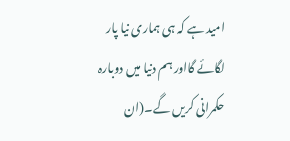امید ہے کہ ہی ہماری نیا پار لگائے گااور ہم دنیا میں دوبارہ حکمرانی کریں گے۔(ان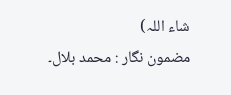شاء اللہ)
مضمون نگار : محمد بلال۔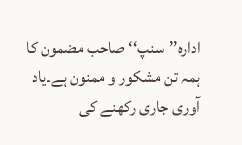ادارہ’’سنپ‘‘ صاحب مضمون کا ہمہ تن مشکور و ممنون ہے۔یاد آوری جاری رکھنے کی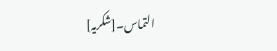التماس۔[شکریہ]